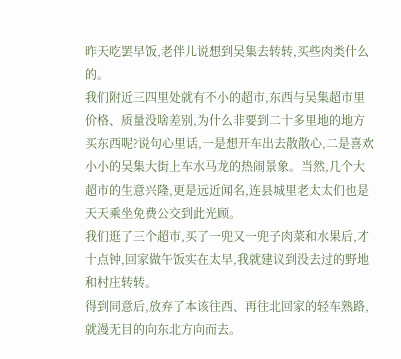昨天吃罢早饭,老伴儿说想到吴集去转转,买些肉类什么的。
我们附近三四里处就有不小的超市,东西与吴集超市里价格、质量没啥差别,为什么非要到二十多里地的地方买东西呢?说句心里话,一是想开车出去散散心,二是喜欢小小的吴集大街上车水马龙的热闹景象。当然,几个大超市的生意兴隆,更是远近闻名,连县城里老太太们也是天天乘坐免费公交到此光顾。
我们逛了三个超市,买了一兜又一兜子肉菜和水果后,才十点钟,回家做午饭实在太早,我就建议到没去过的野地和村庄转转。
得到同意后,放弃了本该往西、再往北回家的轻车熟路,就漫无目的向东北方向而去。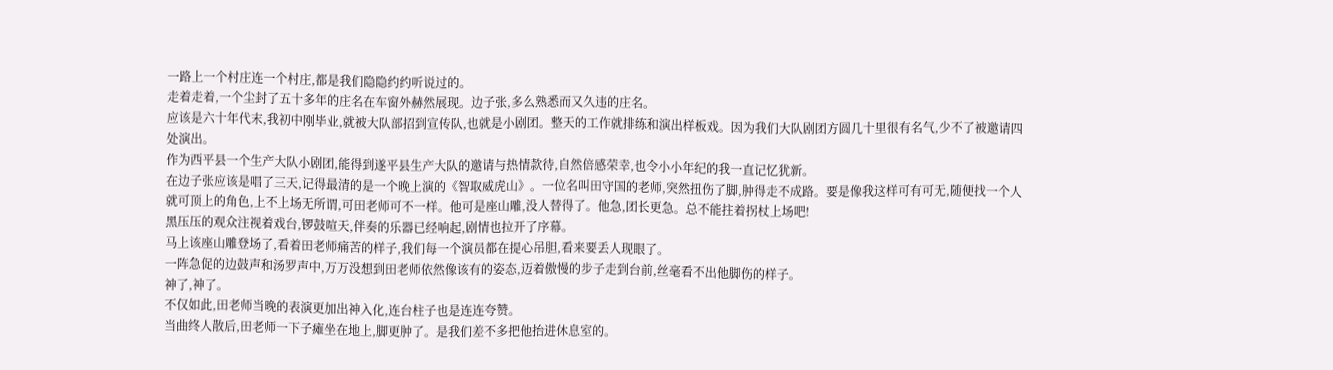一路上一个村庄连一个村庄,都是我们隐隐约约听说过的。
走着走着,一个尘封了五十多年的庄名在车窗外赫然展现。边子张,多么熟悉而又久违的庄名。
应该是六十年代末,我初中刚毕业,就被大队部招到宣传队,也就是小剧团。整天的工作就排练和演出样板戏。因为我们大队剧团方圆几十里很有名气,少不了被邀请四处演出。
作为西平县一个生产大队小剧团,能得到遂平县生产大队的邀请与热情款待,自然倍感荣幸,也令小小年纪的我一直记忆犹新。
在边子张应该是唱了三天,记得最清的是一个晚上演的《智取威虎山》。一位名叫田守国的老师,突然扭伤了脚,肿得走不成路。要是像我这样可有可无,随便找一个人就可顶上的角色,上不上场无所谓,可田老师可不一样。他可是座山雕,没人替得了。他急,团长更急。总不能拄着拐杖上场吧!
黑压压的观众注视着戏台,锣鼓喧天,伴奏的乐器已经响起,剧情也拉开了序幕。
马上该座山雕登场了,看着田老师痛苦的样子,我们每一个演员都在提心吊胆,看来要丢人现眼了。
一阵急促的边鼓声和汤罗声中,万万没想到田老师依然像该有的姿态,迈着傲慢的步子走到台前,丝毫看不出他脚伤的样子。
神了,神了。
不仅如此,田老师当晚的表演更加出神入化,连台柱子也是连连夸赞。
当曲终人散后,田老师一下子瘫坐在地上,脚更肿了。是我们差不多把他抬进休息室的。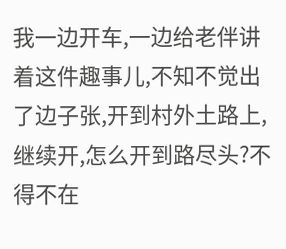我一边开车,一边给老伴讲着这件趣事儿,不知不觉出了边子张,开到村外土路上,继续开,怎么开到路尽头?不得不在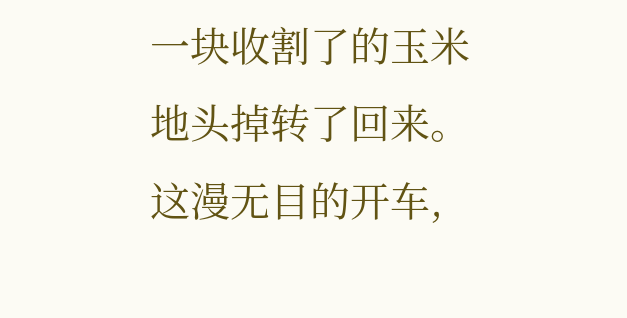一块收割了的玉米地头掉转了回来。
这漫无目的开车,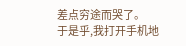差点穷途而哭了。
于是乎,我打开手机地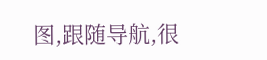图,跟随导航,很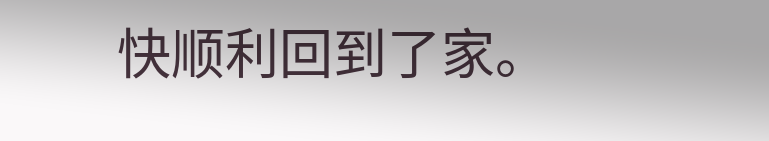快顺利回到了家。